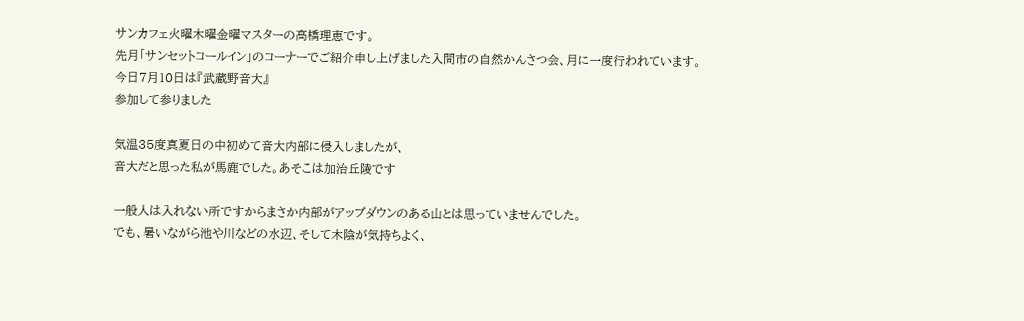サンカフェ火曜木曜金曜マスターの高橋理恵です。
先月「サンセットコールイン」のコーナーでご紹介申し上げました入間市の自然かんさつ会、月に一度行われています。
今日7月10日は『武蔵野音大』
参加して参りました

気温35度真夏日の中初めて音大内部に侵入しましたが、
音大だと思った私が馬鹿でした。あそこは加治丘陵です

一般人は入れない所ですからまさか内部がアップダウンのある山とは思っていませんでした。
でも、暑いながら池や川などの水辺、そして木陰が気持ちよく、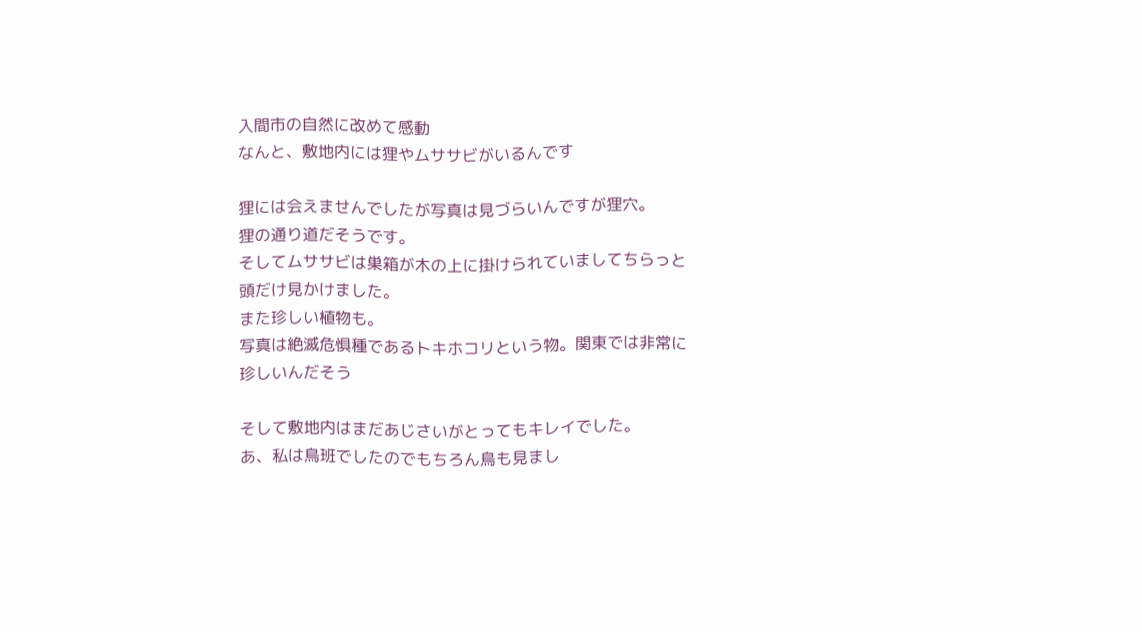入間市の自然に改めて感動
なんと、敷地内には狸やムササビがいるんです

狸には会えませんでしたが写真は見づらいんですが狸穴。
狸の通り道だそうです。
そしてムササビは巣箱が木の上に掛けられていましてちらっと
頭だけ見かけました。
また珍しい植物も。
写真は絶滅危惧種であるトキホコリという物。関東では非常に
珍しいんだそう

そして敷地内はまだあじさいがとってもキレイでした。
あ、私は鳥班でしたのでもちろん鳥も見まし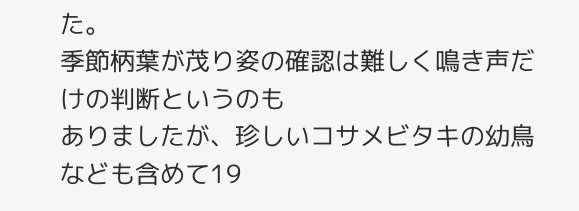た。
季節柄葉が茂り姿の確認は難しく鳴き声だけの判断というのも
ありましたが、珍しいコサメビタキの幼鳥なども含めて19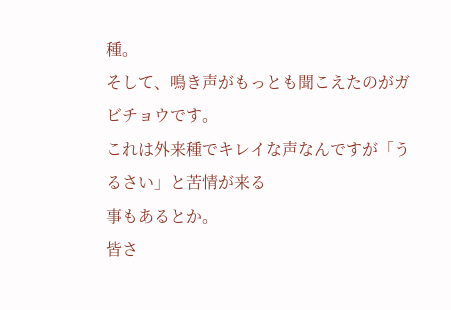種。
そして、鳴き声がもっとも聞こえたのがガビチョウです。
これは外来種でキレイな声なんですが「うるさい」と苦情が来る
事もあるとか。
皆さ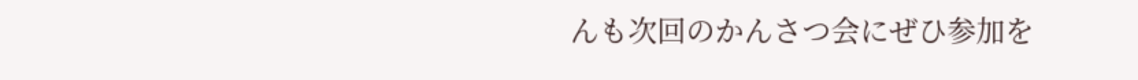んも次回のかんさつ会にぜひ参加を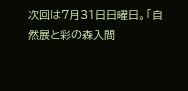次回は7月31日日曜日。「自然展と彩の森入間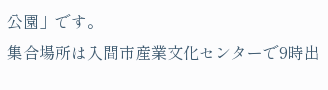公園」です。
集合場所は入間市産業文化センターで9時出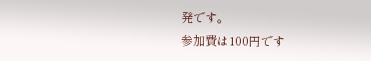発です。
参加費は100円です